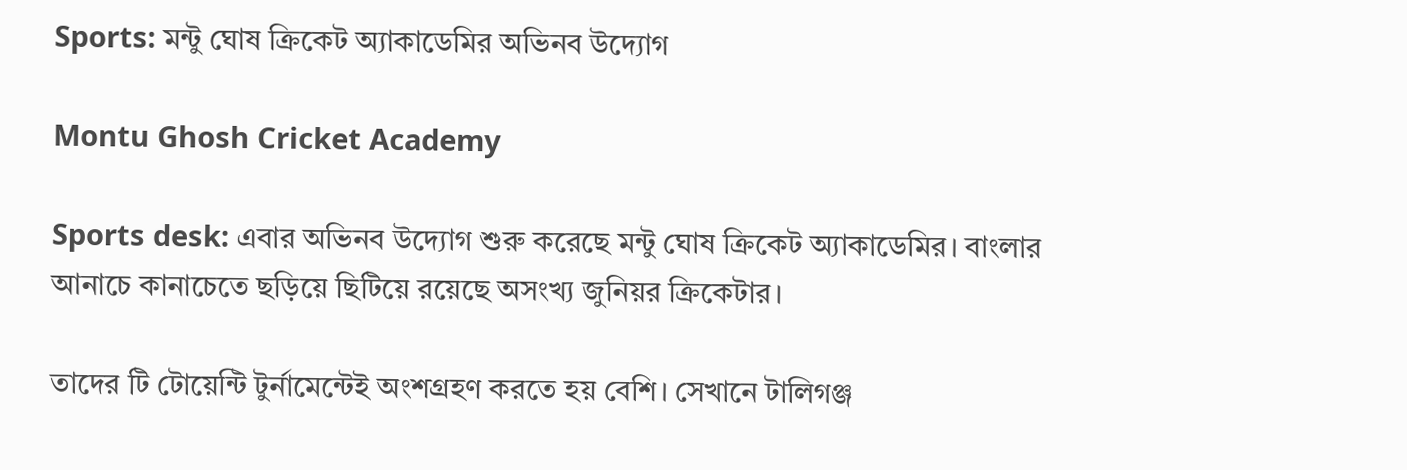Sports: মন্টু ঘোষ ক্রিকেট অ্যাকাডেমির অভিনব উদ্যোগ

Montu Ghosh Cricket Academy

Sports desk: এবার অভিনব উদ্যোগ শুরু করেছে মন্টু ঘোষ ক্রিকেট অ্যাকাডেমির। বাংলার আনাচে কানাচেতে ছড়িয়ে ছিটিয়ে রয়েছে অসংখ্য জুনিয়র ক্রিকেটার।

তাদের টি টোয়েন্টি টুর্নামেন্টেই অংশগ্রহণ করতে হয় বেশি। সেখানে টালিগঞ্জ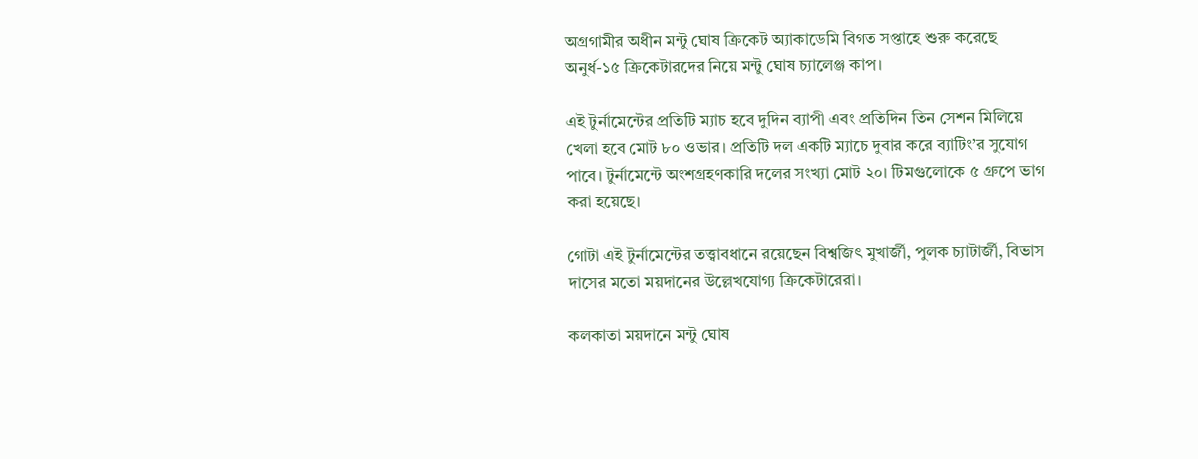অগ্রগামীর অধীন মন্টু ঘোষ ক্রিকেট অ্যাকাডেমি বিগত সপ্তাহে শুরু করেছে অনুর্ধ-১৫ ক্রিকেটারদের নিয়ে মন্টু ঘোষ চ্যালেঞ্জ কাপ।

এই টুর্নামেন্টের প্রতিটি ম্যাচ হবে দুদিন ব্যাপী এবং প্রতিদিন তিন সেশন মিলিয়ে খেলা হবে মোট ৮০ ওভার। প্রতিটি দল একটি ম্যাচে দুবার করে ব্যাটিং’র সুযোগ পাবে। টুর্নামেন্টে অংশগ্রহণকারি দলের সংখ্যা মোট ২০। টিমগুলোকে ৫ গ্রুপে ভাগ করা হয়েছে।

গোটা এই টুর্নামেন্টের তত্ত্বাবধানে রয়েছেন বিশ্বজিৎ মুখার্জী, পুলক চ্যাটার্জী, বিভাস দাসের মতো ময়দানের উল্লেখযোগ্য ক্রিকেটারেরা।

কলকাতা ময়দানে মন্টু ঘোষ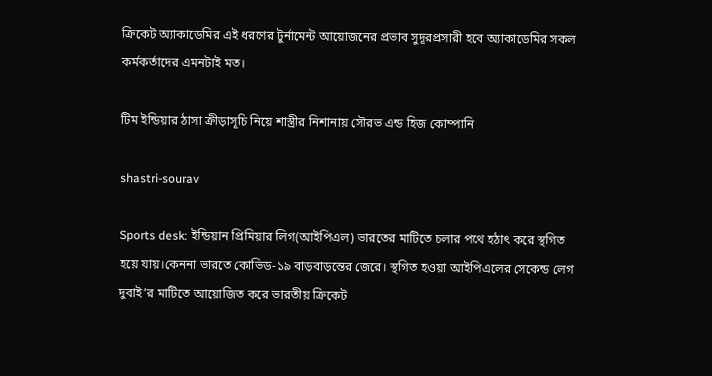ক্রিকেট অ্যাকাডেমির এই ধরণের টুর্নামেন্ট আয়োজনের প্রভাব সুদূরপ্রসারী হবে অ্যাকাডেমির সকল কর্মকর্তাদের এমনটাই মত।

টিম ইন্ডিয়ার ঠাসা ক্রীড়াসূচি নিয়ে শাস্ত্রীর নিশানায় সৌরভ এন্ড হিজ কোম্পানি

shastri-sourav

Sports desk: ইন্ডিয়ান প্রিমিয়ার লিগ(আইপিএল) ভারতের মাটিতে চলার পথে হঠাৎ করে স্থগিত হয়ে যায়।কেননা ভারতে কোভিড-১৯ বাড়বাড়ন্তের জেরে। স্থগিত হওয়া আইপিএলের সেকেন্ড লেগ দুবাই’র মাটিতে আয়োজিত করে ভারতীয় ক্রিকেট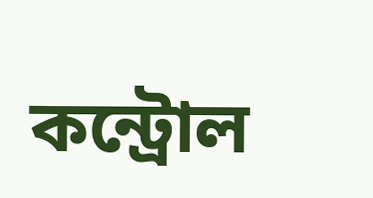কন্ট্রোল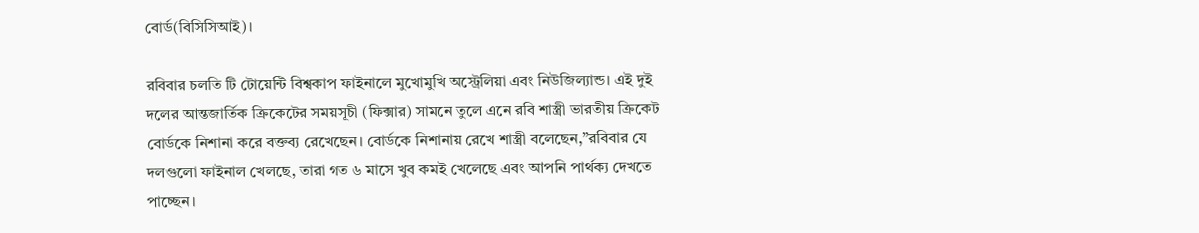বোর্ড(বিসিসিআই)।

রবিবার চলতি টি টোয়েন্টি বিশ্বকাপ ফাইনালে মুখোমুখি অস্ট্রেলিয়া এবং নিউজিল্যান্ড। এই দুই দলের আন্তজার্তিক ক্রিকেটের সময়সূচী (ফিক্সার) সামনে তুলে এনে রবি শাস্ত্রী ভারতীয় ক্রিকেট বোর্ডকে নিশানা করে বক্তব্য রেখেছেন। বোর্ডকে নিশানায় রেখে শাস্ত্রী বলেছেন,”রবিবার যে দলগুলো ফাইনাল খেলছে, তারা গত ৬ মাসে খুব কমই খেলেছে এবং আপনি পার্থক্য দেখতে পাচ্ছেন।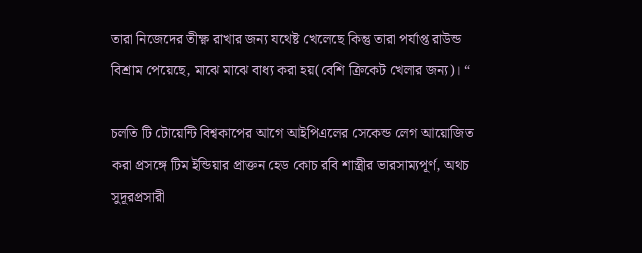তারা নিজেদের তীক্ষ্ণ রাখার জন্য যথেষ্ট খেলেছে কিন্তু তারা পর্যাপ্ত রাউন্ড বিশ্রাম পেয়েছে, মাঝে মাঝে বাধ্য করা হয়(বেশি ক্রিকেট খেলার জন্য)। “

চলতি টি টোয়েন্টি বিশ্বকাপের আগে আইপিএলের সেকেন্ড লেগ আয়োজিত করা প্রসঙ্গে টিম ইন্ডিয়ার প্রাক্তন হেড কোচ রবি শাস্ত্রীর ভারসাম্যপূর্ণ, অথচ সুদূরপ্রসারী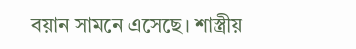বয়ান সামনে এসেছে। শাস্ত্রীয়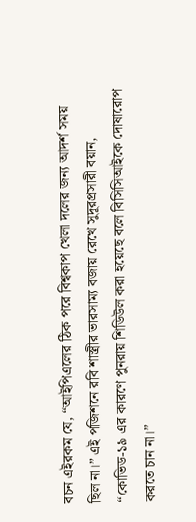বচন এইরকম যে, “আইপিএলের ঠিক পরে বিশ্বকাপ খেলা দলের জন্য আদর্শ সময় ছিল না।” এই পজিশনে রবি শাস্ত্রীর ভারসাম্য বজায় রেখে সুদূরপ্রসারী বয়ান, “কোভিড-১৯ এর কারণে পুনরায় শিডিউল করা হয়েছে বলে বিসিসিআইকে দোষারোপ করতে চান না।”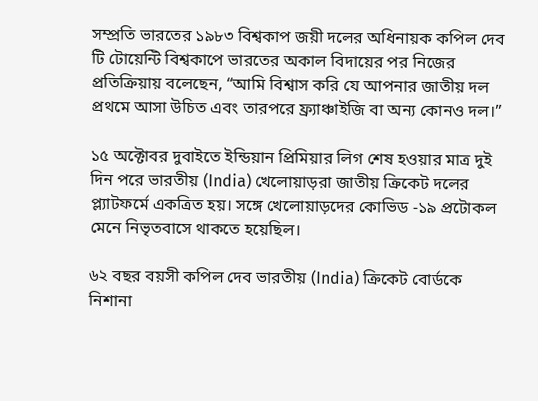সম্প্রতি ভারতের ১৯৮৩ বিশ্বকাপ জয়ী দলের অধিনায়ক কপিল দেব টি টোয়েন্টি বিশ্বকাপে ভারতের অকাল বিদায়ের পর নিজের প্রতিক্রিয়ায় বলেছেন, “আমি বিশ্বাস করি যে আপনার জাতীয় দল প্রথমে আসা উচিত এবং তারপরে ফ্র্যাঞ্চাইজি বা অন্য কোনও দল।”

১৫ অক্টোবর দুবাইতে ইন্ডিয়ান প্রিমিয়ার লিগ শেষ হওয়ার মাত্র দুই দিন পরে ভারতীয় (India) খেলোয়াড়রা জাতীয় ক্রিকেট দলের প্ল্যাটফর্মে একত্রিত হয়। সঙ্গে খেলোয়াড়দের কোভিড -১৯ প্রটোকল মেনে নিভৃতবাসে থাকতে হয়েছিল।

৬২ বছর বয়সী কপিল দেব ভারতীয় (India) ক্রিকেট বোর্ডকে নিশানা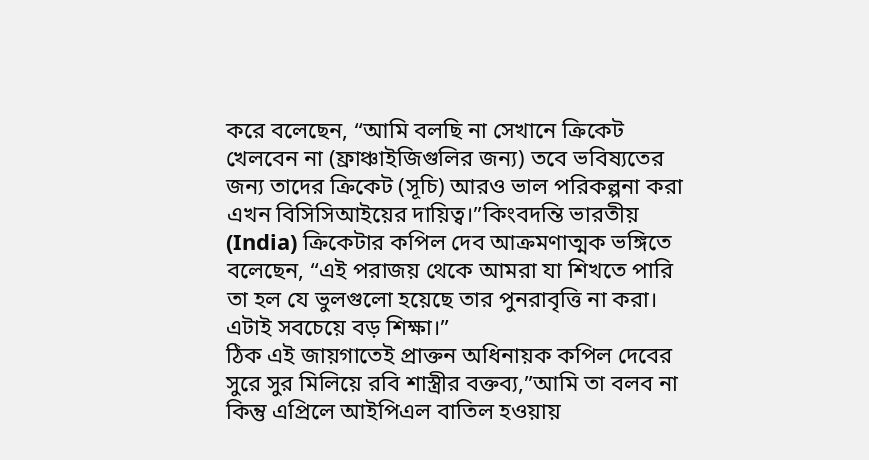করে বলেছেন, “আমি বলছি না সেখানে ক্রিকেট খেলবেন না (ফ্রাঞ্চাইজিগুলির জন্য) তবে ভবিষ্যতের জন্য তাদের ক্রিকেট (সূচি) আরও ভাল পরিকল্পনা করা এখন বিসিসিআইয়ের দায়িত্ব।”কিংবদন্তি ভারতীয় (India) ক্রিকেটার কপিল দেব আক্রমণাত্মক ভঙ্গিতে বলেছেন, “এই পরাজয় থেকে আমরা যা শিখতে পারি তা হল যে ভুলগুলো হয়েছে তার পুনরাবৃত্তি না করা। এটাই সবচেয়ে বড় শিক্ষা।”
ঠিক এই জায়গাতেই প্রাক্তন অধিনায়ক কপিল দেবের সুরে সুর মিলিয়ে রবি শাস্ত্রীর বক্তব্য,”আমি তা বলব না কিন্তু এপ্রিলে আইপিএল বাতিল হওয়ায়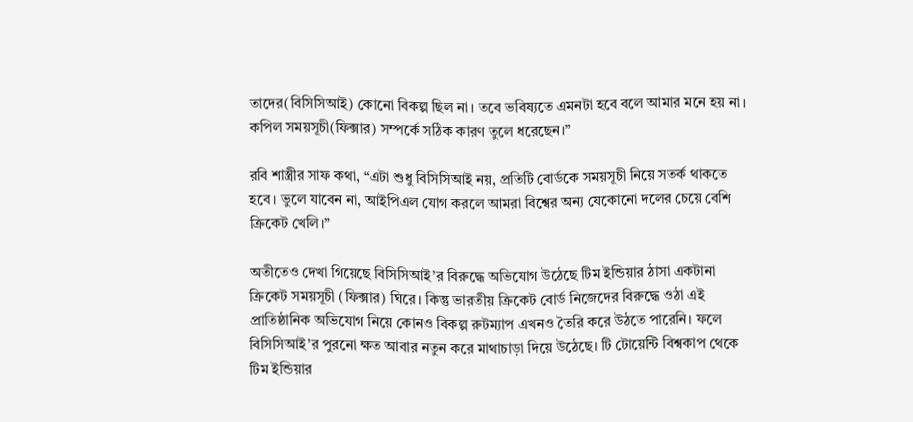তাদের(বিসিসিআই) কোনো বিকল্প ছিল না। তবে ভবিষ্যতে এমনটা হবে বলে আমার মনে হয় না। কপিল সময়সূচী(ফিক্সার) সম্পর্কে সঠিক কারণ তুলে ধরেছেন।”

রবি শাস্ত্রীর সাফ কথা, “এটা শুধু বিসিসিআই নয়, প্রতিটি বোর্ডকে সময়সূচী নিয়ে সতর্ক থাকতে হবে। ভুলে যাবেন না, আইপিএল যোগ করলে আমরা বিশ্বের অন্য যেকোনো দলের চেয়ে বেশি ক্রিকেট খেলি।”

অতীতেও দেখা গিয়েছে বিসিসিআই’র বিরুদ্ধে অভিযোগ উঠেছে টিম ইন্ডিয়ার ঠাসা একটানা ক্রিকেট সময়সূচী (ফিক্সার) ঘিরে। কিন্তু ভারতীয় ক্রিকেট বোর্ড নিজেদের বিরুদ্ধে ওঠা এই প্রাতিষ্ঠানিক অভিযোগ নিয়ে কোনও বিকল্প রুটম্যাপ এখনও তৈরি করে উঠতে পারেনি। ফলে বিসিসিআই’র পুরনো ক্ষত আবার নতুন করে মাথাচাড়া দিয়ে উঠেছে। টি টোয়েন্টি বিশ্বকাপ থেকে টিম ইন্ডিয়ার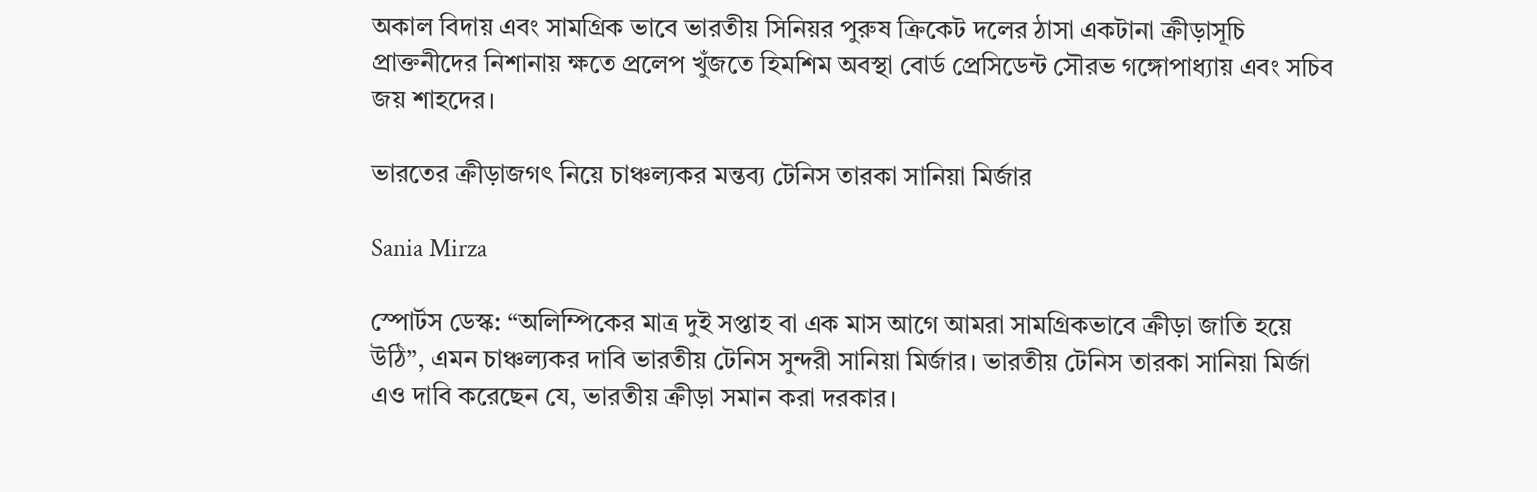অকাল বিদায় এবং সামগ্রিক ভাবে ভারতীয় সিনিয়র পুরুষ ক্রিকেট দলের ঠাসা একটানা ক্রীড়াসূচি প্রাক্তনীদের নিশানায় ক্ষতে প্রলেপ খুঁজতে হিমশিম অবস্থা বোর্ড প্রেসিডেন্ট সৌরভ গঙ্গোপাধ্যায় এবং সচিব জয় শাহদের।

ভারতের ক্রীড়াজগৎ নিয়ে চাঞ্চল্যকর মন্তব্য টেনিস তারকা সানিয়া মির্জার

Sania Mirza

স্পোর্টস ডেস্ক: “অলিম্পিকের মাত্র দুই সপ্তাহ বা এক মাস আগে আমরা সামগ্রিকভাবে ক্রীড়া জাতি হয়ে উঠি”, এমন চাঞ্চল্যকর দাবি ভারতীয় টেনিস সুন্দরী সানিয়া মির্জার। ভারতীয় টেনিস তারকা সানিয়া মির্জা এও দাবি করেছেন যে, ভারতীয় ক্রীড়া সমান করা দরকার।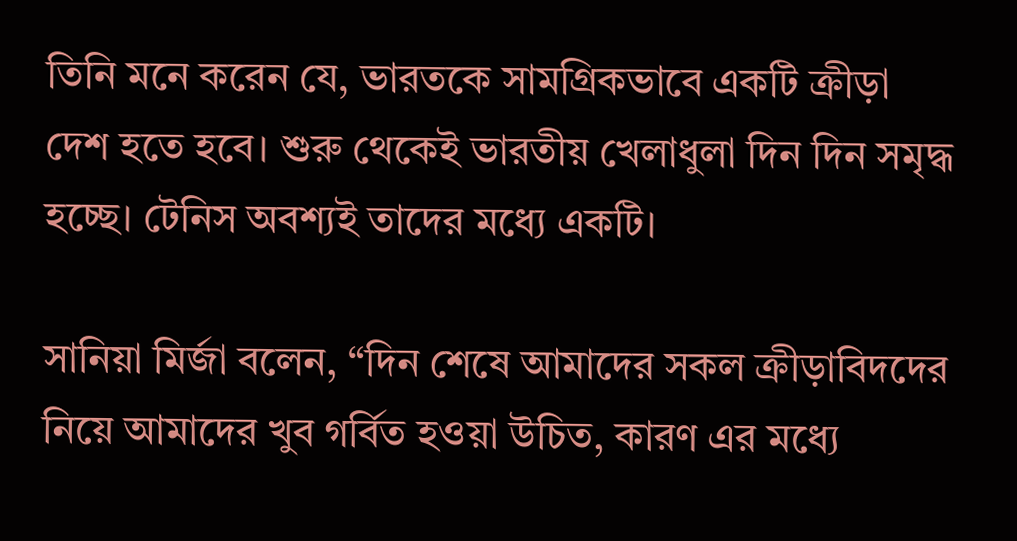তিনি মনে করেন যে, ভারতকে সামগ্রিকভাবে একটি ক্রীড়া দেশ হতে হবে। শুরু থেকেই ভারতীয় খেলাধুলা দিন দিন সমৃদ্ধ হচ্ছে। টেনিস অবশ্যই তাদের মধ্যে একটি।

সানিয়া মির্জা বলেন, “দিন শেষে আমাদের সকল ক্রীড়াবিদদের নিয়ে আমাদের খুব গর্বিত হওয়া উচিত, কারণ এর মধ্যে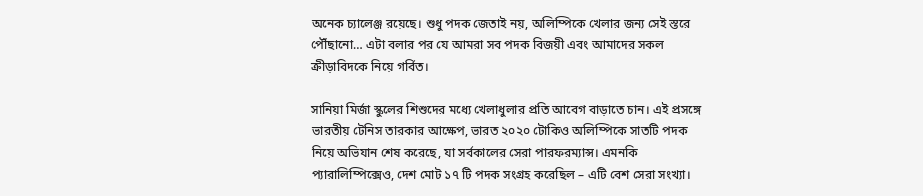অনেক চ্যালেঞ্জ রয়েছে। শুধু পদক জেতাই নয়, অলিম্পিকে খেলার জন্য সেই স্তরে পৌঁছানো… এটা বলার পর যে আমরা সব পদক বিজয়ী এবং আমাদের সকল ক্রীড়াবিদকে নিয়ে গর্বিত।

সানিয়া মির্জা স্কুলের শিশুদের মধ্যে খেলাধুলার প্রতি আবেগ বাড়াতে চান। এই প্রসঙ্গে ভারতীয় টেনিস তারকার আক্ষেপ, ভারত ২০২০ টোকিও অলিম্পিকে সাতটি পদক নিয়ে অভিযান শেষ করেছে, যা সর্বকালের সেরা পারফরম্যান্স। এমনকি প্যারালিম্পিক্সেও, দেশ মোট ১৭ টি পদক সংগ্রহ করেছিল – এটি বেশ সেরা সংখ্যা।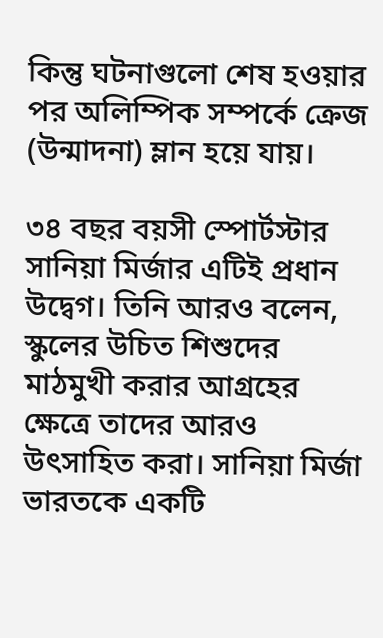কিন্তু ঘটনাগুলো শেষ হওয়ার পর অলিম্পিক সম্পর্কে ক্রেজ (উন্মাদনা) ম্লান হয়ে যায়।

৩৪ বছর বয়সী স্পোর্টস্টার সানিয়া মির্জার এটিই প্রধান উদ্বেগ। তিনি আরও বলেন, স্কুলের উচিত শিশুদের মাঠমুখী করার আগ্রহের ক্ষেত্রে তাদের আরও উৎসাহিত করা। সানিয়া মির্জা ভারতকে একটি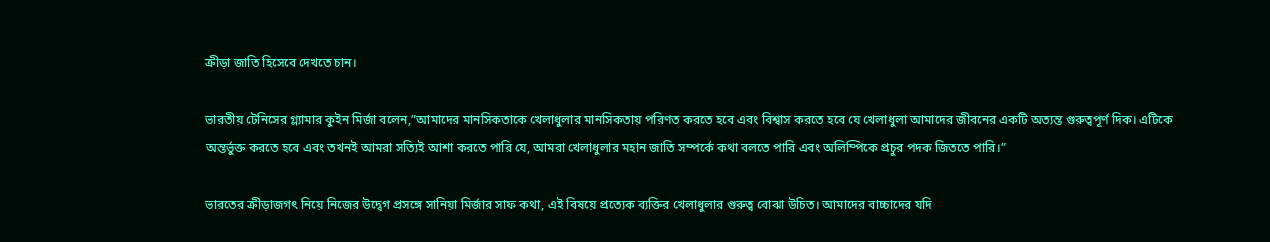ক্রীড়া জাতি হিসেবে দেখতে চান।

ভারতীয় টেনিসের গ্ল্যামার কুইন মির্জা বলেন,”আমাদের মানসিকতাকে খেলাধুলার মানসিকতায় পরিণত করতে হবে এবং বিশ্বাস করতে হবে যে খেলাধুলা আমাদের জীবনের একটি অত্যন্ত গুরুত্বপূর্ণ দিক। এটিকে অন্তর্ভুক্ত করতে হবে এবং তখনই আমরা সত্যিই আশা করতে পারি যে, আমরা খেলাধুলার মহান জাতি সম্পর্কে কথা বলতে পারি এবং অলিম্পিকে প্রচুর পদক জিততে পারি।”

ভারতের ক্রীড়াজগৎ নিয়ে নিজের উদ্বেগ প্রসঙ্গে সানিয়া মির্জার সাফ কথা, এই বিষয়ে প্রত্যেক ব্যক্তির খেলাধুলার গুরুত্ব বোঝা উচিত। আমাদের বাচ্চাদের যদি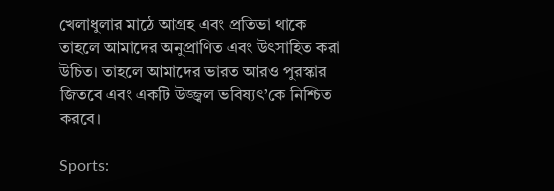খেলাধুলার মাঠে আগ্রহ এবং প্রতিভা থাকে তাহলে আমাদের অনুপ্রাণিত এবং উৎসাহিত করা উচিত। তাহলে আমাদের ভারত আরও পুরস্কার জিতবে এবং একটি উজ্জ্বল ভবিষ্যৎ’কে নিশ্চিত করবে।

Sports: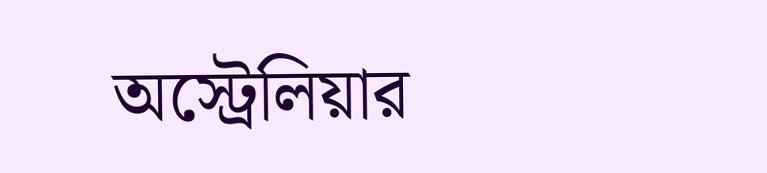অস্ট্রেলিয়ার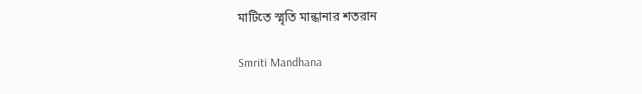মাটিতে স্মৃতি মান্ধানার শতরান

Smriti Mandhana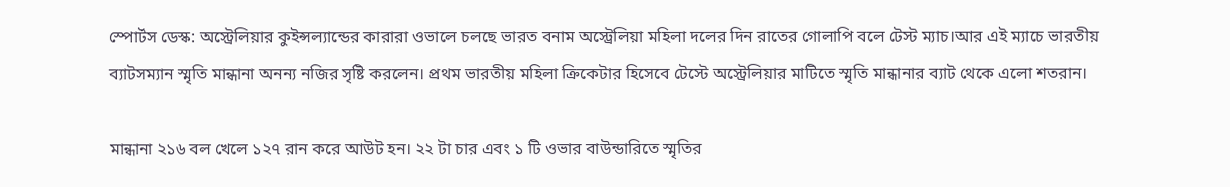স্পোর্টস ডেস্ক: অস্ট্রেলিয়ার কুইন্সল্যান্ডের কারারা ওভালে চলছে ভারত বনাম অস্ট্রেলিয়া মহিলা দলের দিন রাতের গোলাপি বলে টেস্ট ম্যাচ।আর এই ম্যাচে ভারতীয় ব্যাটসম্যান স্মৃতি মান্ধানা অনন্য নজির সৃষ্টি করলেন। প্রথম ভারতীয় মহিলা ক্রিকেটার হিসেবে টেস্টে অস্ট্রেলিয়ার মাটিতে স্মৃতি মান্ধানার ব্যাট থেকে এলো শতরান।

মান্ধানা ২১৬ বল খেলে ১২৭ রান করে আউট হন। ২২ টা চার এবং ১ টি ওভার বাউন্ডারিতে স্মৃতির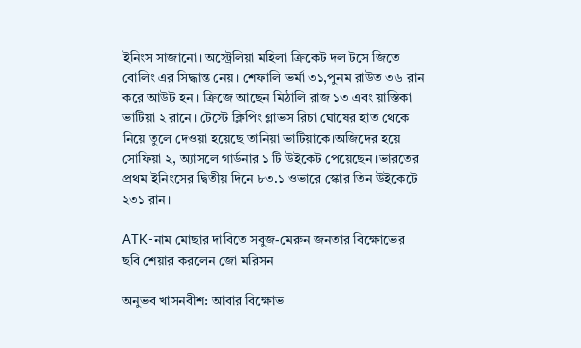ইনিংস সাজানো। অস্ট্রেলিয়া মহিলা ক্রিকেট দল টসে জিতে বোলিং এর সিদ্ধান্ত নেয়। শেফালি ভর্মা ৩১,পুনম রাউত ৩৬ রান করে আউট হন। ক্রিজে আছেন মিঠালি রাজ ১৩ এবং য়াস্তিকা ভাটিয়া ২ রানে। টেস্টে ক্লিপিং গ্লাভস রিচা ঘোষের হাত থেকে নিয়ে তুলে দেওয়া হয়েছে তানিয়া ভাটিয়াকে।অজিদের হয়ে সোফিয়া ২, অ্যাসলে গার্ডনার ১ টি উইকেট পেয়েছেন।ভারতের প্রথম ইনিংসের দ্বিতীয় দিনে ৮৩.১ ওভারে স্কোর তিন উইকেটে ২৩১ রান।

ATK-নাম মোছার দাবিতে সবুজ-মেরুন জনতার বিক্ষোভের ছবি শেয়ার করলেন জো মরিসন

অনুভব খাসনবীশ: আবার বিক্ষোভ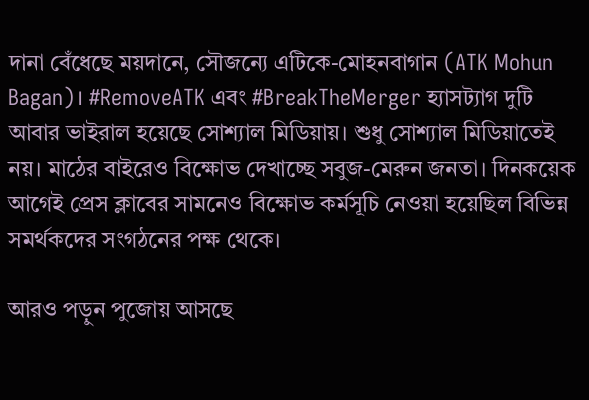দানা বেঁধেছে ময়দানে, সৌজন্যে এটিকে-মোহনবাগান (ATK Mohun Bagan)। #RemoveATK এবং #BreakTheMerger হ্যাসট্যাগ দুটি আবার ভাইরাল হয়েছে সোশ্যাল মিডিয়ায়। শুধু সোশ্যাল মিডিয়াতেই নয়। মাঠের বাইরেও বিক্ষোভ দেখাচ্ছে সবুজ-মেরুন জনতা। দিনকয়েক আগেই প্রেস ক্লাবের সামনেও বিক্ষোভ কর্মসূচি নেওয়া হয়েছিল বিভিন্ন সমর্থকদের সংগঠনের পক্ষ থেকে।

আরও পড়ুন পুজোয় আসছে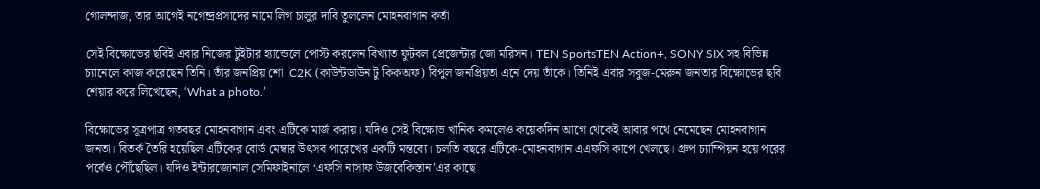গোলন্দাজ, তার আগেই নগেন্দ্রপ্রসাদের নামে লিগ চালুর দাবি তুললেন মোহনবাগান কর্তা

সেই বিক্ষোভের ছবিই এবার নিজের টুইটার হ্যান্ডেলে পোস্ট করলেন বিখ্যাত ফুটবল প্রেজেন্টার জো মরিসন। TEN SportsTEN Action+, SONY SIX সহ বিভিন্ন চ্যানেলে কাজ করেছেন তিনি। তাঁর জনপ্রিয় শো  C2K (কাউন্টডাউন টু কিকঅফ) বিপুল জনপ্রিয়তা এনে দেয় তাঁকে। তিনিই এবার সবুজ-মেরুন জনতার বিক্ষোভের ছবি শেয়ার করে লিখেছেন, ‘What a photo.’

বিক্ষোভের সূত্রপাত্র গতবছর মোহনবাগান এবং এটিকে মার্জ করায়। যদিও সেই বিক্ষোভ খানিক কমলেও কয়েকদিন আগে থেকেই আবার পথে নেমেছেন মোহনবাগান জনতা। বিতর্ক তৈরি হয়েছিল এটিকের বোর্ড মেম্বার উৎসব পারেখের একটি মন্তব্যে। চলতি বছরে এটিকে-মোহনবাগান এএফসি কাপে খেলছে। গ্রুপ চ্যাম্পিয়ন হয়ে পরের পর্বেও পৌঁছেছিল। যদিও ইন্টারজোনাল সেমিফাইনালে ‘এফসি নাসাফ উজবেকিস্তান’এর কাছে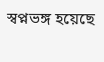স্বপ্নভঙ্গ হয়েছে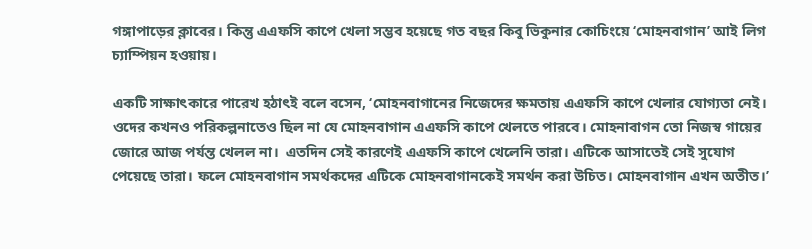গঙ্গাপাড়ের ক্লাবের। কিন্তু এএফসি কাপে খেলা সম্ভব হয়েছে গত বছর কিবু ভিকুনার কোচিংয়ে ‘মোহনবাগান’ আই লিগ চ্যাম্পিয়ন হওয়ায়।

একটি সাক্ষাৎকারে পারেখ হঠাৎই বলে বসেন, ‘মোহনবাগানের নিজেদের ক্ষমতায় এএফসি কাপে খেলার যোগ্যতা নেই। ওদের কখনও পরিকল্পনাতেও ছিল না যে মোহনবাগান এএফসি কাপে খেলতে পারবে। মোহনাবাগন তো নিজস্ব গায়ের জোরে আজ পর্যন্ত খেলল না।  এতদিন সেই কারণেই এএফসি কাপে খেলেনি তারা। এটিকে আসাতেই সেই সুযোগ পেয়েছে তারা। ফলে মোহনবাগান সমর্থকদের এটিকে মোহনবাগানকেই সমর্থন করা উচিত। মোহনবাগান এখন অতীত।’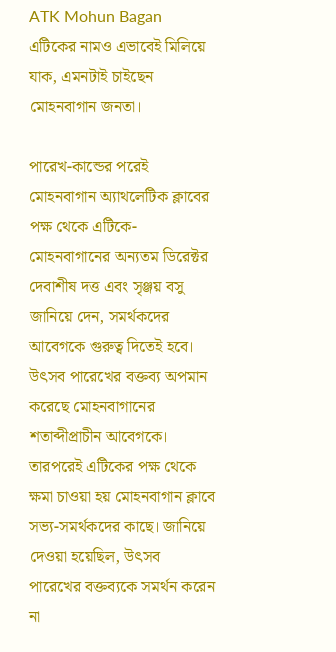ATK Mohun Bagan
এটিকের নামও এভাবেই মিলিয়ে যাক, এমনটাই চাইছেন মোহনবাগান জনতা।

পারেখ-কান্ডের পরেই মোহনবাগান অ্যাথলেটিক ক্লাবের পক্ষ থেকে এটিকে-মোহনবাগানের অন্যতম ডিরেক্টর দেবাশীষ দত্ত এবং সৃঞ্জয় বসু জানিয়ে দেন, সমর্থকদের আবেগকে গুরুত্ব দিতেই হবে। উৎসব পারেখের বক্তব্য অপমান করেছে মোহনবাগানের শতাব্দীপ্রাচীন আবেগকে। তারপরেই এটিকের পক্ষ থেকে ক্ষমা চাওয়া হয় মোহনবাগান ক্লাবে সভ্য-সমর্থকদের কাছে। জানিয়ে দেওয়া হয়েছিল, উৎসব পারেখের বক্তব্যকে সমর্থন করেন না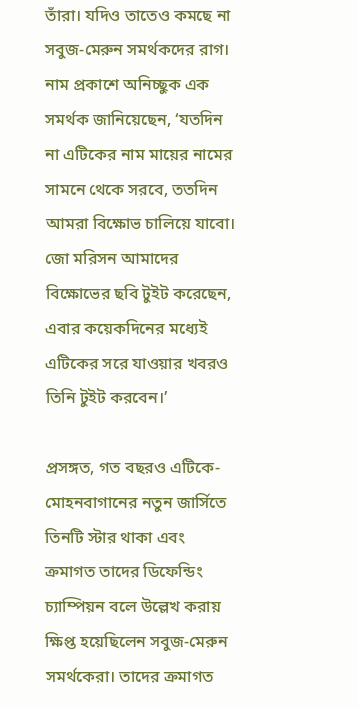তাঁরা। যদিও তাতেও কমছে না সবুজ-মেরুন সমর্থকদের রাগ। নাম প্রকাশে অনিচ্ছুক এক সমর্থক জানিয়েছেন, ‘যতদিন না এটিকের নাম মায়ের নামের সামনে থেকে সরবে, ততদিন আমরা বিক্ষোভ চালিয়ে যাবো। জো মরিসন আমাদের বিক্ষোভের ছবি টুইট করেছেন, এবার কয়েকদিনের মধ্যেই এটিকের সরে যাওয়ার খবরও তিনি টুইট করবেন।’

প্রসঙ্গত, গত বছরও এটিকে-মোহনবাগানের নতুন জার্সিতে তিনটি স্টার থাকা এবং ক্রমাগত তাদের ডিফেন্ডিং চ্যাম্পিয়ন বলে উল্লেখ করায় ক্ষিপ্ত হয়েছিলেন সবুজ-মেরুন সমর্থকেরা। তাদের ক্রমাগত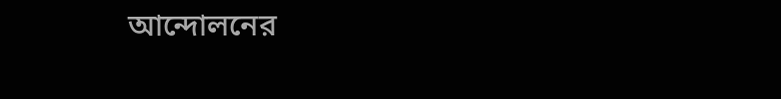আন্দোলনের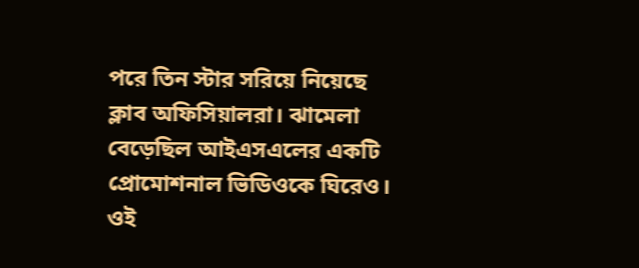পরে তিন স্টার সরিয়ে নিয়েছে ক্লাব অফিসিয়ালরা। ঝামেলা বেড়েছিল আইএসএলের একটি প্রোমোশনাল ভিডিওকে ঘিরেও। ওই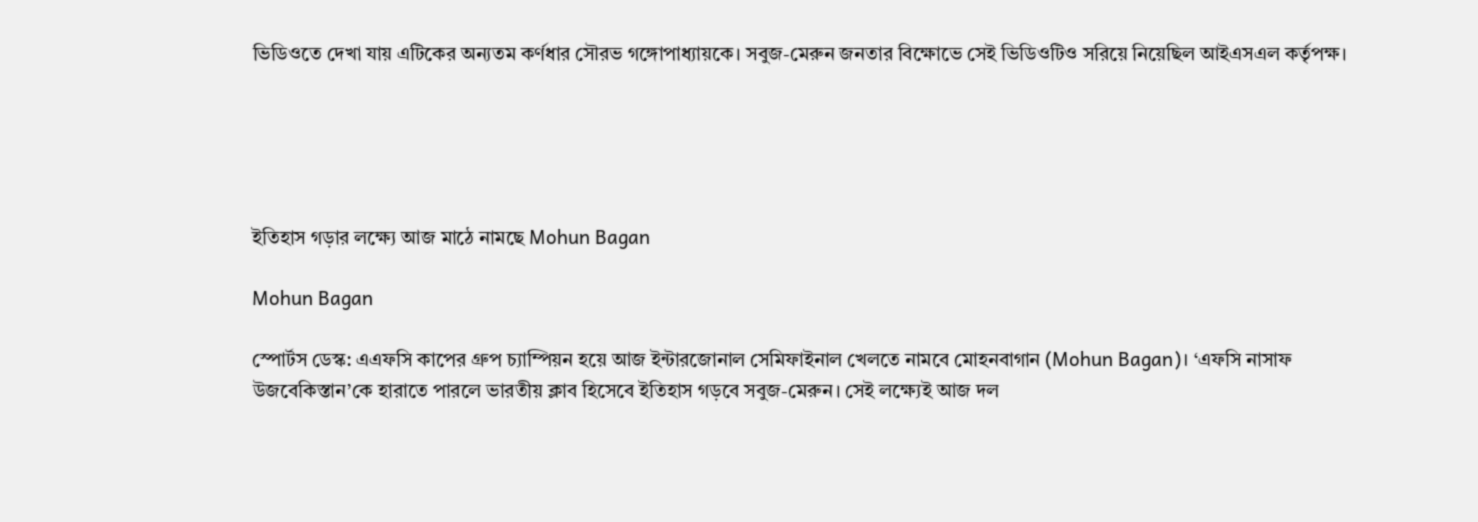ভিডিওতে দেখা যায় এটিকের অন্যতম কর্ণধার সৌরভ গঙ্গোপাধ্যায়কে। সবুজ-মেরুন জনতার বিক্ষোভে সেই ভিডিওটিও সরিয়ে নিয়েছিল আইএসএল কর্তৃপক্ষ।





ইতিহাস গড়ার লক্ষ্যে আজ মাঠে নামছে Mohun Bagan

Mohun Bagan

স্পোর্টস ডেস্ক: এএফসি কাপের গ্রুপ চ্যাম্পিয়ন হয়ে আজ ইন্টারজোনাল সেমিফাইনাল খেলতে নামবে মোহনবাগান (Mohun Bagan)। ‘এফসি নাসাফ উজবেকিস্তান’কে হারাতে পারলে ভারতীয় ক্লাব হিসেবে ইতিহাস গড়বে সবুজ-মেরুন। সেই লক্ষ্যেই আজ দল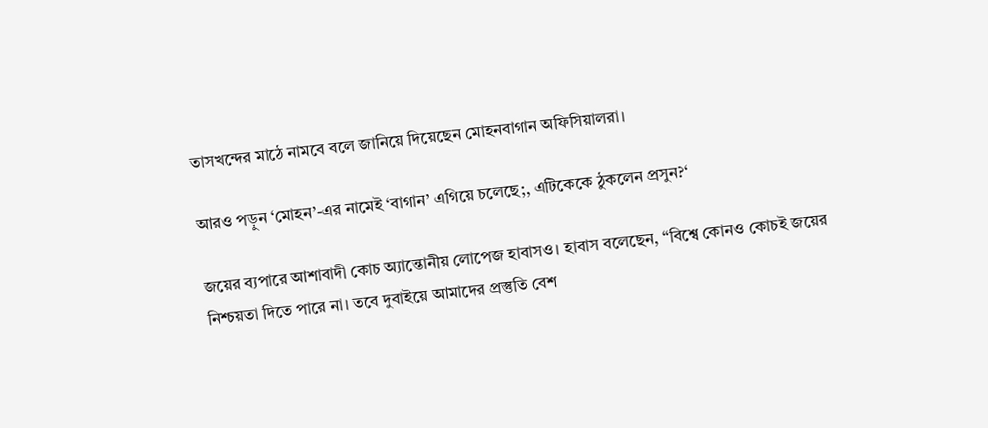তাসখন্দের মাঠে নামবে বলে জানিয়ে দিয়েছেন মোহনবাগান অফিসিয়ালরা।

আরও পড়ুন ‘মোহন’-এর নামেই ‘বাগান’ এগিয়ে চলেছে;, এটিকেকে ঠুকলেন প্রসুন?‘

জয়ের ব্যপারে আশাবাদী কোচ অ্যান্তোনীয় লোপেজ হাবাসও। হাবাস বলেছেন, “বিশ্বে কোনও কোচই জয়ের নিশ্চয়তা দিতে পারে না। তবে দুবাইয়ে আমাদের প্রস্তুতি বেশ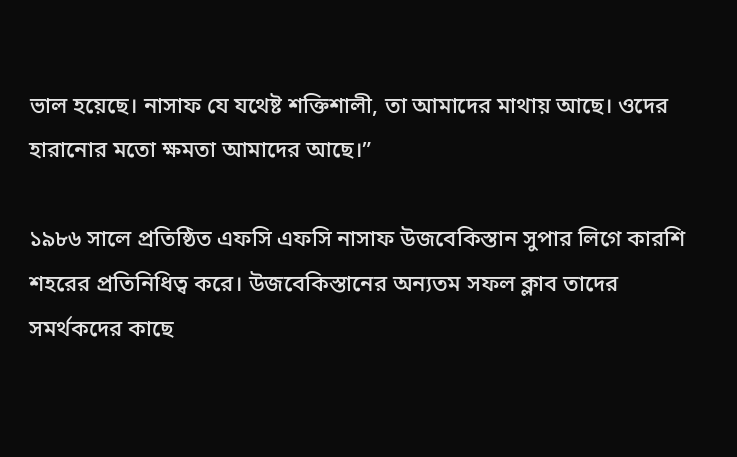ভাল হয়েছে। নাসাফ যে যথেষ্ট শক্তিশালী, তা আমাদের মাথায় আছে। ওদের হারানোর মতো ক্ষমতা আমাদের আছে।”

১৯৮৬ সালে প্রতিষ্ঠিত এফসি এফসি নাসাফ উজবেকিস্তান সুপার লিগে কারশি শহরের প্রতিনিধিত্ব করে। উজবেকিস্তানের অন্যতম সফল ক্লাব তাদের সমর্থকদের কাছে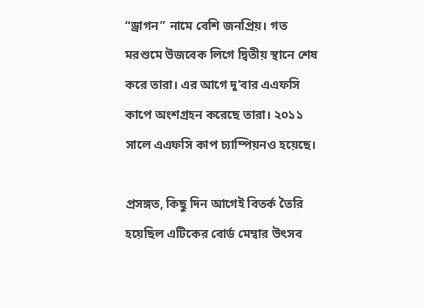“ড্রাগন” নামে বেশি জনপ্রিয়। গত মরশুমে উজবেক লিগে দ্বিতীয় স্থানে শেষ করে তারা। এর আগে দু’বার এএফসি কাপে অংশগ্রহন করেছে তারা। ২০১১ সালে এএফসি কাপ চ্যাম্পিয়নও হয়েছে।

প্রসঙ্গত, কিছু দিন আগেই বিতর্ক তৈরি হয়েছিল এটিকের বোর্ড মেম্বার উৎসব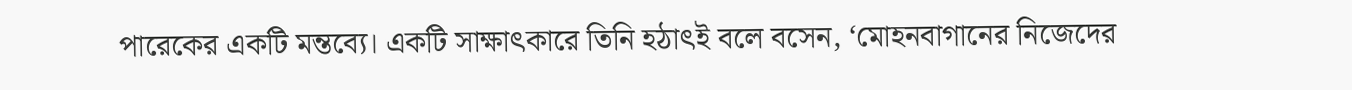পারেকের একটি মন্তব্যে। একটি সাক্ষাৎকারে তিনি হঠাৎই বলে বসেন, ‘মোহনবাগানের নিজেদের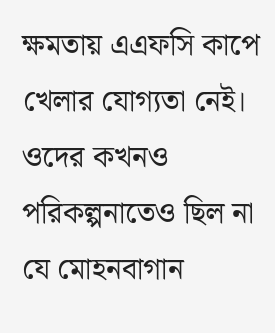ক্ষমতায় এএফসি কাপে খেলার যোগ্যতা নেই। ওদের কখনও পরিকল্পনাতেও ছিল না যে মোহনবাগান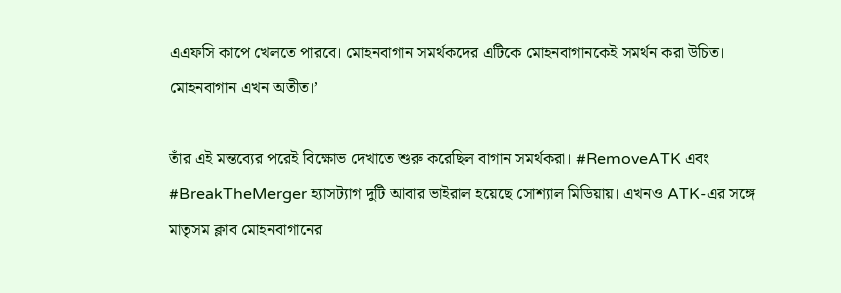এএফসি কাপে খেলতে পারবে। মোহনবাগান সমর্থকদের এটিকে মোহনবাগানকেই সমর্থন করা উচিত। মোহনবাগান এখন অতীত।’

তাঁর এই মন্তব্যের পরেই বিক্ষোভ দেখাতে শুরু করেছিল বাগান সমর্থকরা। #RemoveATK এবং #BreakTheMerger হ্যাসট্যাগ দুটি আবার ভাইরাল হয়েছে সোশ্যাল মিডিয়ায়। এখনও ATK-এর সঙ্গে মাতৃসম ক্লাব মোহনবাগানের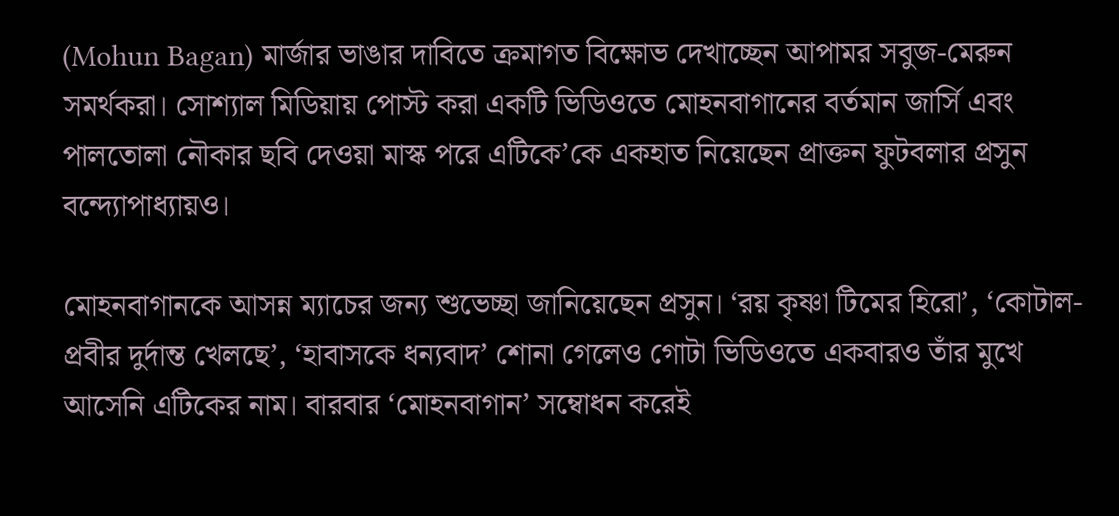(Mohun Bagan) মার্জার ভাঙার দাবিতে ক্রমাগত বিক্ষোভ দেখাচ্ছেন আপামর সবুজ-মেরুন সমর্থকরা। সোশ্যাল মিডিয়ায় পোস্ট করা একটি ভিডিওতে মোহনবাগানের বর্তমান জার্সি এবং পালতোলা নৌকার ছবি দেওয়া মাস্ক পরে এটিকে’কে একহাত নিয়েছেন প্রাক্তন ফুটবলার প্রসুন বন্দ্যোপাধ্যায়ও।

মোহনবাগানকে আসন্ন ম্যাচের জন্য শুভেচ্ছা জানিয়েছেন প্রসুন। ‘রয় কৃষ্ণা টিমের হিরো’, ‘কোটাল-প্রবীর দুর্দান্ত খেলছে’, ‘হাবাসকে ধন্যবাদ’ শোনা গেলেও গোটা ভিডিওতে একবারও তাঁর মুখে আসেনি এটিকের নাম। বারবার ‘মোহনবাগান’ সম্বোধন করেই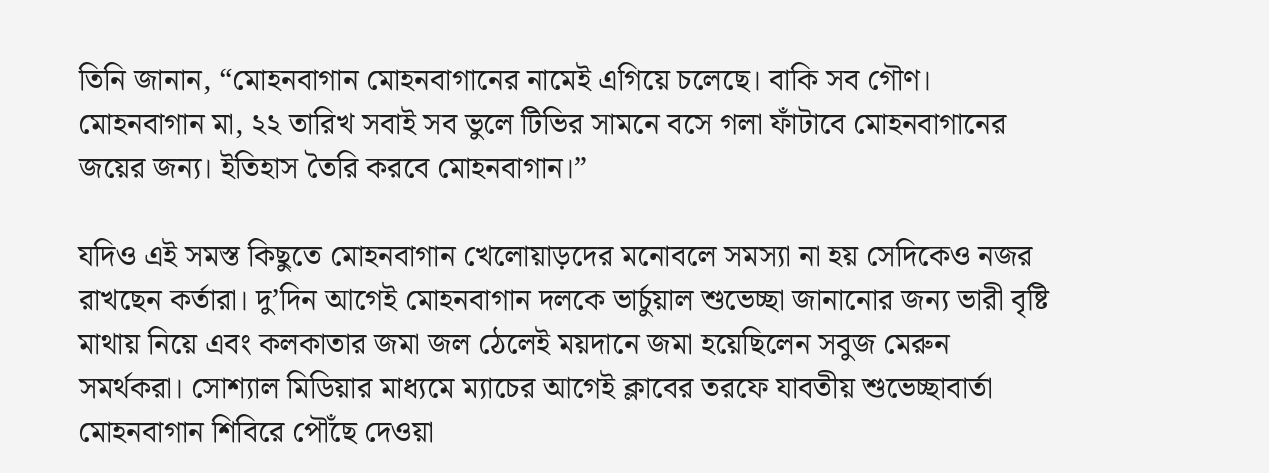তিনি জানান, “মোহনবাগান মোহনবাগানের নামেই এগিয়ে চলেছে। বাকি সব গৌণ। মোহনবাগান মা, ২২ তারিখ সবাই সব ভুলে টিভির সামনে বসে গলা ফাঁটাবে মোহনবাগানের জয়ের জন্য। ইতিহাস তৈরি করবে মোহনবাগান।”

যদিও এই সমস্ত কিছুতে মোহনবাগান খেলোয়াড়দের মনোবলে সমস্যা না হয় সেদিকেও নজর রাখছেন কর্তারা। দু’দিন আগেই মোহনবাগান দলকে ভার্চুয়াল শুভেচ্ছা জানানোর জন্য ভারী বৃষ্টি মাথায় নিয়ে এবং কলকাতার জমা জল ঠেলেই ময়দানে জমা হয়েছিলেন সবুজ মেরুন সমর্থকরা। সোশ্যাল মিডিয়ার মাধ্যমে ম্যাচের আগেই ক্লাবের তরফে যাবতীয় শুভেচ্ছাবার্তা মোহনবাগান শিবিরে পৌঁছে দেওয়া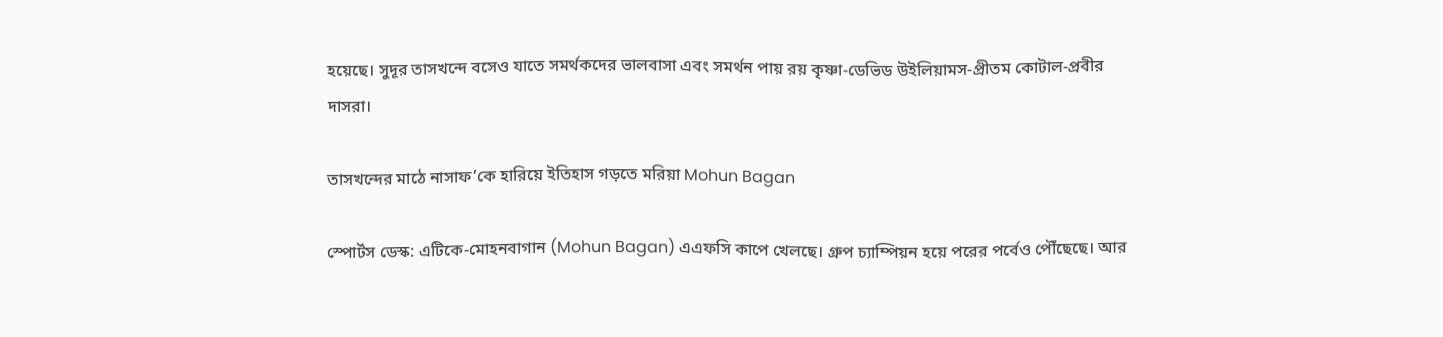হয়েছে। সুদূর তাসখন্দে বসেও যাতে সমর্থকদের ভালবাসা এবং সমর্থন পায় রয় কৃষ্ণা-ডেভিড উইলিয়ামস-প্রীতম কোটাল-প্রবীর দাসরা।

তাসখন্দের মাঠে নাসাফ’কে হারিয়ে ইতিহাস গড়তে মরিয়া Mohun Bagan

স্পোর্টস ডেস্ক: এটিকে-মোহনবাগান (Mohun Bagan) এএফসি কাপে খেলছে। গ্রুপ চ্যাম্পিয়ন হয়ে পরের পর্বেও পৌঁছেছে। আর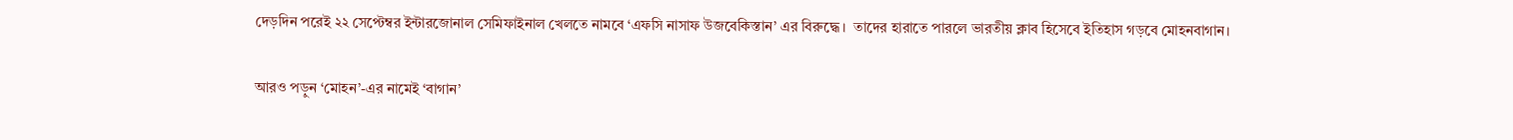দেড়দিন পরেই ২২ সেপ্টেম্বর ইন্টারজোনাল সেমিফাইনাল খেলতে নামবে ‘এফসি নাসাফ উজবেকিস্তান’ এর বিরুদ্ধে।  তাদের হারাতে পারলে ভারতীয় ক্লাব হিসেবে ইতিহাস গড়বে মোহনবাগান।

আরও পড়ুন ‘মোহন’-এর নামেই ‘বাগান’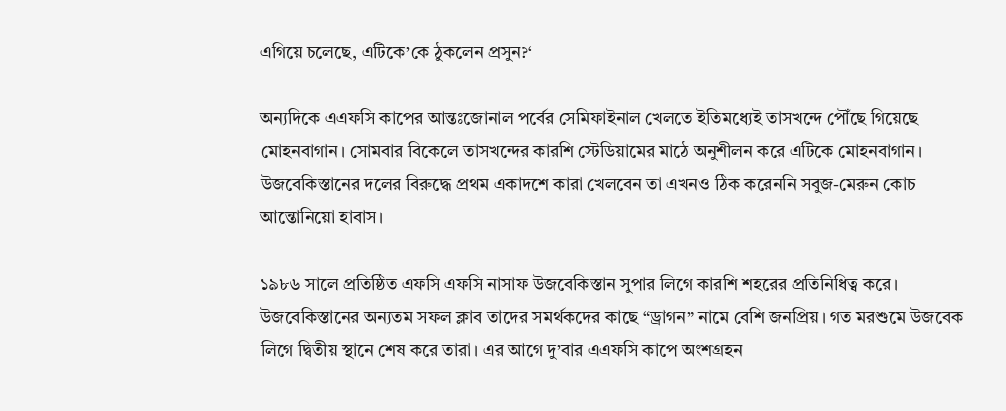এগিয়ে চলেছে, এটিকে’কে ঠুকলেন প্রসুন?‘

অন্যদিকে এএফসি কাপের আন্তঃজোনাল পর্বের সেমিফাইনাল খেলতে ইতিমধ্যেই তাসখন্দে পৌঁছে গিয়েছে মোহনবাগান। সোমবার বিকেলে তাসখন্দের কারশি স্টেডিয়ামের মাঠে অনুশীলন করে এটিকে মোহনবাগান। উজবেকিস্তানের দলের বিরুদ্ধে প্রথম একাদশে কারা খেলবেন তা এখনও ঠিক করেননি সবুজ-মেরুন কোচ আন্তোনিয়ো হাবাস।

১৯৮৬ সালে প্রতিষ্ঠিত এফসি এফসি নাসাফ উজবেকিস্তান সুপার লিগে কারশি শহরের প্রতিনিধিত্ব করে। উজবেকিস্তানের অন্যতম সফল ক্লাব তাদের সমর্থকদের কাছে “ড্রাগন” নামে বেশি জনপ্রিয়। গত মরশুমে উজবেক লিগে দ্বিতীয় স্থানে শেষ করে তারা। এর আগে দু’বার এএফসি কাপে অংশগ্রহন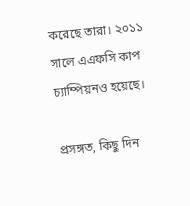করেছে তারা। ২০১১ সালে এএফসি কাপ চ্যাম্পিয়নও হয়েছে।

প্রসঙ্গত, কিছু দিন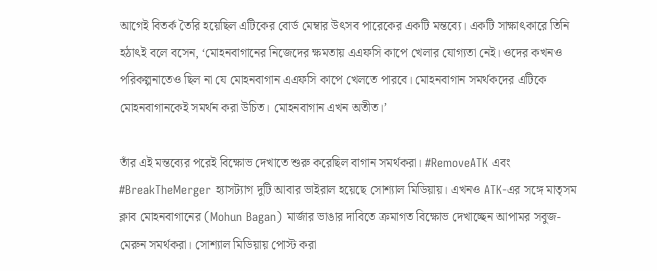আগেই বিতর্ক তৈরি হয়েছিল এটিকের বোর্ড মেম্বার উৎসব পারেকের একটি মন্তব্যে। একটি সাক্ষাৎকারে তিনি হঠাৎই বলে বসেন, ‘মোহনবাগানের নিজেদের ক্ষমতায় এএফসি কাপে খেলার যোগ্যতা নেই। ওদের কখনও পরিকল্পনাতেও ছিল না যে মোহনবাগান এএফসি কাপে খেলতে পারবে। মোহনবাগান সমর্থকদের এটিকে মোহনবাগানকেই সমর্থন করা উচিত। মোহনবাগান এখন অতীত।’

তাঁর এই মন্তব্যের পরেই বিক্ষোভ দেখাতে শুরু করেছিল বাগান সমর্থকরা। #RemoveATK এবং #BreakTheMerger হ্যাসট্যাগ দুটি আবার ভাইরাল হয়েছে সোশ্যাল মিডিয়ায়। এখনও ATK-এর সঙ্গে মাতৃসম ক্লাব মোহনবাগানের (Mohun Bagan) মার্জার ভাঙার দাবিতে ক্রমাগত বিক্ষোভ দেখাচ্ছেন আপামর সবুজ-মেরুন সমর্থকরা। সোশ্যাল মিডিয়ায় পোস্ট করা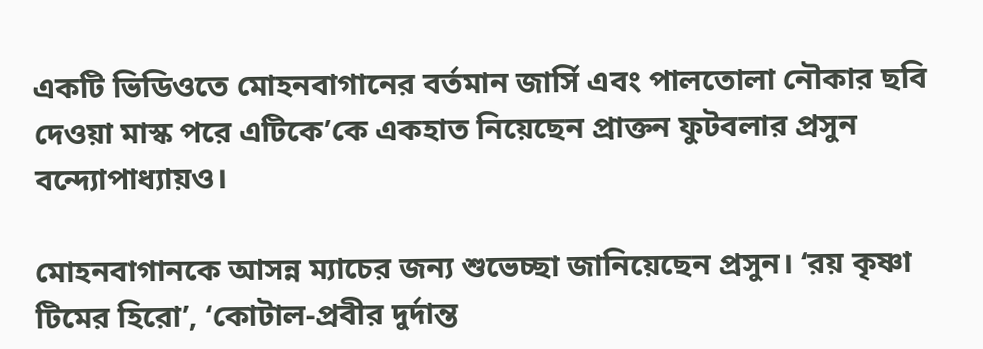একটি ভিডিওতে মোহনবাগানের বর্তমান জার্সি এবং পালতোলা নৌকার ছবি দেওয়া মাস্ক পরে এটিকে’কে একহাত নিয়েছেন প্রাক্তন ফুটবলার প্রসুন বন্দ্যোপাধ্যায়ও।

মোহনবাগানকে আসন্ন ম্যাচের জন্য শুভেচ্ছা জানিয়েছেন প্রসুন। ‘রয় কৃষ্ণা টিমের হিরো’, ‘কোটাল-প্রবীর দুর্দান্ত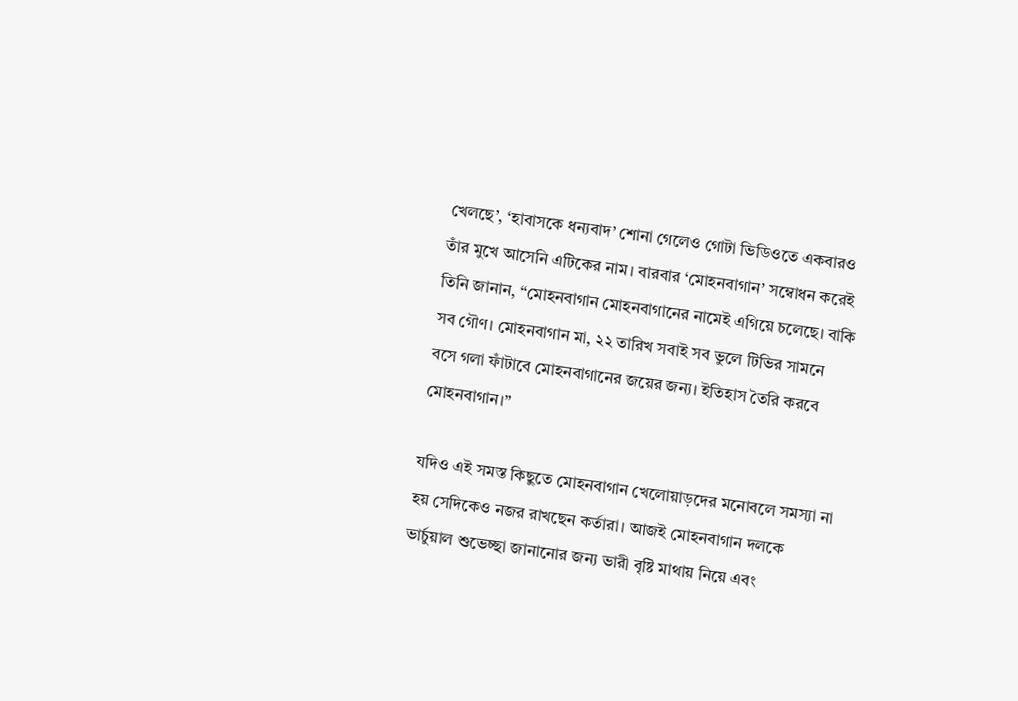খেলছে’, ‘হাবাসকে ধন্যবাদ’ শোনা গেলেও গোটা ভিডিওতে একবারও তাঁর মুখে আসেনি এটিকের নাম। বারবার ‘মোহনবাগান’ সম্বোধন করেই তিনি জানান, “মোহনবাগান মোহনবাগানের নামেই এগিয়ে চলেছে। বাকি সব গৌণ। মোহনবাগান মা, ২২ তারিখ সবাই সব ভুলে টিভির সামনে বসে গলা ফাঁটাবে মোহনবাগানের জয়ের জন্য। ইতিহাস তৈরি করবে মোহনবাগান।”

যদিও এই সমস্ত কিছুতে মোহনবাগান খেলোয়াড়দের মনোবলে সমস্যা না হয় সেদিকেও নজর রাখছেন কর্তারা। আজই মোহনবাগান দলকে ভার্চুয়াল শুভেচ্ছা জানানোর জন্য ভারী বৃষ্টি মাথায় নিয়ে এবং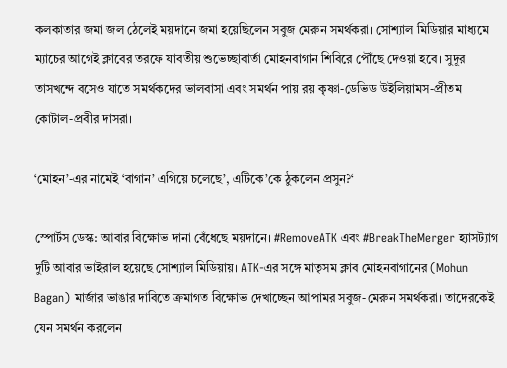কলকাতার জমা জল ঠেলেই ময়দানে জমা হয়েছিলেন সবুজ মেরুন সমর্থকরা। সোশ্যাল মিডিয়ার মাধ্যমে ম্যাচের আগেই ক্লাবের তরফে যাবতীয় শুভেচ্ছাবার্তা মোহনবাগান শিবিরে পৌঁছে দেওয়া হবে। সুদূর তাসখন্দে বসেও যাতে সমর্থকদের ভালবাসা এবং সমর্থন পায় রয় কৃষ্ণা-ডেভিড উইলিয়ামস-প্রীতম কোটাল-প্রবীর দাসরা।

‘মোহন’-এর নামেই ‘বাগান’ এগিয়ে চলেছে’, এটিকে’কে ঠুকলেন প্রসুন?‘

স্পোর্টস ডেস্ক: আবার বিক্ষোভ দানা বেঁধেছে ময়দানে। #RemoveATK এবং #BreakTheMerger হ্যাসট্যাগ দুটি আবার ভাইরাল হয়েছে সোশ্যাল মিডিয়ায়। ATK-এর সঙ্গে মাতৃসম ক্লাব মোহনবাগানের (Mohun Bagan) মার্জার ভাঙার দাবিতে ক্রমাগত বিক্ষোভ দেখাচ্ছেন আপামর সবুজ-মেরুন সমর্থকরা। তাদেরকেই যেন সমর্থন করলেন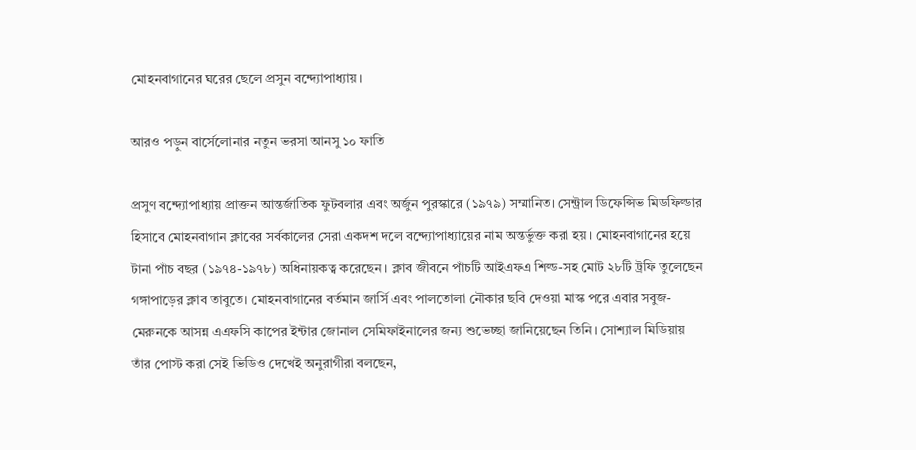মোহনবাগানের ঘরের ছেলে প্রসুন বন্দ্যোপাধ্যায়।

আরও পড়ুন বার্সেলোনার নতুন ভরসা আনসু ১০ ফাতি

প্রসুণ বন্দ্যোপাধ্যায় প্রাক্তন আন্তর্জাতিক ফুটবলার এবং অর্জুন পুরস্কারে (১৯৭৯) সম্মানিত। সেন্ট্রাল ডিফেন্সিভ মিডফিল্ডার হিসাবে মোহনবাগান ক্লাবের সর্বকালের সেরা একদশ দলে বন্দ্যোপাধ্যায়ের নাম অন্তর্ভুক্ত করা হয়। মোহনবাগানের হয়ে টানা পাঁচ বছর (১৯৭৪-১৯৭৮) অধিনায়কত্ব করেছেন। ক্লাব জীবনে পাঁচটি আইএফএ শিল্ড-সহ মোট ২৮টি ট্রফি তুলেছেন গঙ্গাপাড়ের ক্লাব তাবুতে। মোহনবাগানের বর্তমান জার্সি এবং পালতোলা নৌকার ছবি দেওয়া মাস্ক পরে এবার সবুজ-মেরুনকে আসন্ন এএফসি কাপের ইন্টার জোনাল সেমিফাইনালের জন্য শুভেচ্ছা জানিয়েছেন তিনি। সোশ্যাল মিডিয়ায় তাঁর পোস্ট করা সেই ভিডিও দেখেই অনুরাগীরা বলছেন,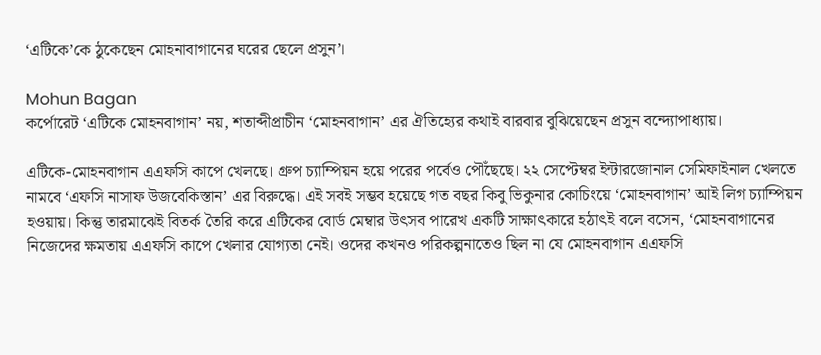‘এটিকে’কে ঠুকেছেন মোহনাবাগানের ঘরের ছেলে প্রসুন’।

Mohun Bagan
কর্পোরেট ‘এটিকে মোহনবাগান’ নয়, শতাব্দীপ্রাচীন ‘মোহনবাগান’ এর ঐতিহ্যের কথাই বারবার বুঝিয়েছেন প্রসুন বন্দ্যোপাধ্যায়।

এটিকে-মোহনবাগান এএফসি কাপে খেলছে। গ্রুপ চ্যাম্পিয়ন হয়ে পরের পর্বেও পৌঁছেছে। ২২ সেপ্টেম্বর ইন্টারজোনাল সেমিফাইনাল খেলতে নামবে ‘এফসি নাসাফ উজবেকিস্তান’ এর বিরুদ্ধে। এই সবই সম্ভব হয়েছে গত বছর কিবু ভিকুনার কোচিংয়ে ‘মোহনবাগান’ আই লিগ চ্যাম্পিয়ন হওয়ায়। কিন্তু তারমাঝেই বিতর্ক তৈরি করে এটিকের বোর্ড মেম্বার উৎসব পারেখ একটি সাক্ষাৎকারে হঠাৎই বলে বসেন, ‘মোহনবাগানের নিজেদের ক্ষমতায় এএফসি কাপে খেলার যোগ্যতা নেই। ওদের কখনও পরিকল্পনাতেও ছিল না যে মোহনবাগান এএফসি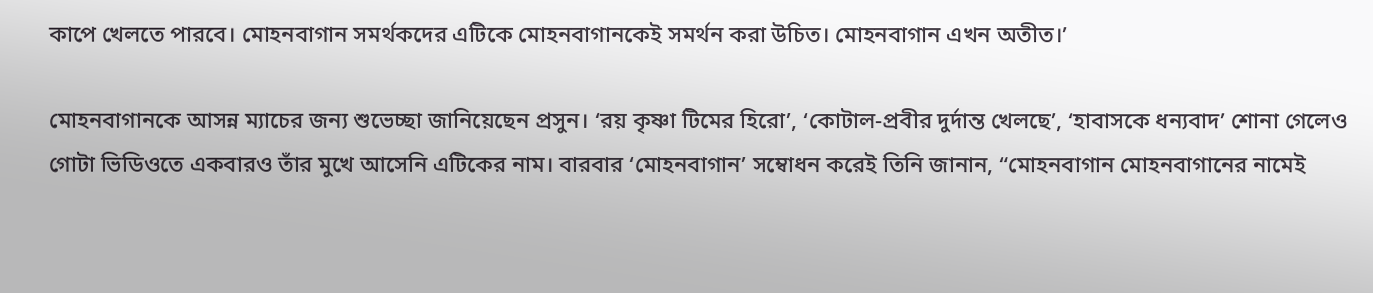কাপে খেলতে পারবে। মোহনবাগান সমর্থকদের এটিকে মোহনবাগানকেই সমর্থন করা উচিত। মোহনবাগান এখন অতীত।’

মোহনবাগানকে আসন্ন ম্যাচের জন্য শুভেচ্ছা জানিয়েছেন প্রসুন। ‘রয় কৃষ্ণা টিমের হিরো’, ‘কোটাল-প্রবীর দুর্দান্ত খেলছে’, ‘হাবাসকে ধন্যবাদ’ শোনা গেলেও গোটা ভিডিওতে একবারও তাঁর মুখে আসেনি এটিকের নাম। বারবার ‘মোহনবাগান’ সম্বোধন করেই তিনি জানান, “মোহনবাগান মোহনবাগানের নামেই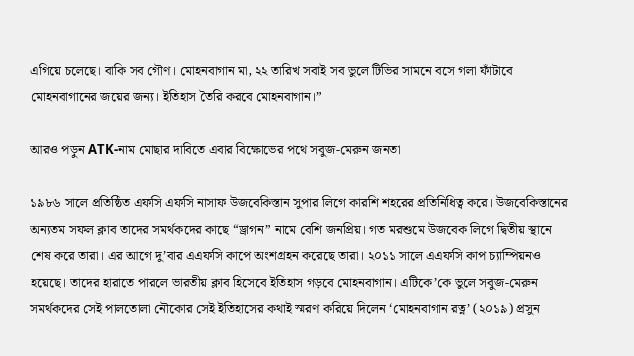এগিয়ে চলেছে। বাকি সব গৌণ। মোহনবাগান মা, ২২ তারিখ সবাই সব ভুলে টিভির সামনে বসে গলা ফাঁটাবে মোহনবাগানের জয়ের জন্য। ইতিহাস তৈরি করবে মোহনবাগান।”

আরও পড়ুন ATK-নাম মোছার দাবিতে এবার বিক্ষোভের পথে সবুজ-মেরুন জনতা

১৯৮৬ সালে প্রতিষ্ঠিত এফসি এফসি নাসাফ উজবেকিস্তান সুপার লিগে কারশি শহরের প্রতিনিধিত্ব করে। উজবেকিস্তানের অন্যতম সফল ক্লাব তাদের সমর্থকদের কাছে “ড্রাগন” নামে বেশি জনপ্রিয়। গত মরশুমে উজবেক লিগে দ্বিতীয় স্থানে শেষ করে তারা। এর আগে দু’বার এএফসি কাপে অংশগ্রহন করেছে তারা। ২০১১ সালে এএফসি কাপ চ্যাম্পিয়নও হয়েছে। তাদের হারাতে পারলে ভারতীয় ক্লাব হিসেবে ইতিহাস গড়বে মোহনবাগান। এটিকে’কে ভুলে সবুজ-মেরুন সমর্থকদের সেই পালতোলা নৌকোর সেই ইতিহাসের কথাই স্মরণ করিয়ে দিলেন ‘মোহনবাগান রত্ন’ (২০১৯) প্রসুন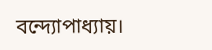বন্দ্যোপাধ্যায়।